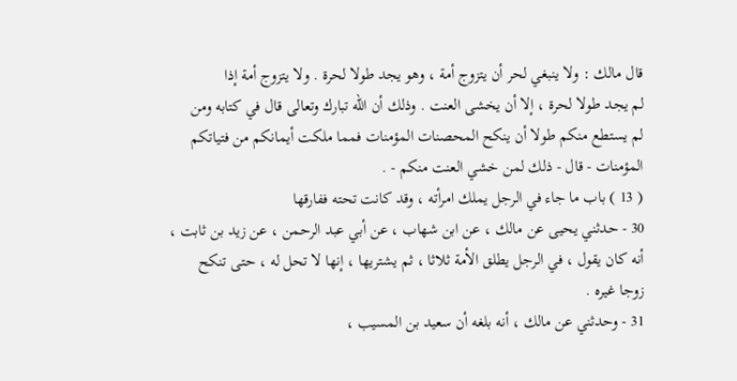قال مالك : ولا ينبغي لحر أن يتزوج أمة ، وهو يجد طولا لحرة . ولا يتزوج أمة إذا
لم يجد طولا لحرة ، إلا أن يخشى العنت . وذلك أن الله تبارك وتعالى قال في كتابه ومن
لم يستطع منكم طولا أن ينكح المحصنات المؤمنات فمما ملكت أيمانكم من فتياتكم
المؤمنات - قال - ذلك لمن خشي العنت منكم - .
( 13 ) باب ما جاء في الرجل يملك امرأته ، وقد كانت تحته ففارقها
30 - حدثني يحيى عن مالك ، عن ابن شهاب ، عن أبي عبد الرحمن ، عن زيد بن ثابت ،
أنه كان يقول ، في الرجل يطلق الأمة ثلاثا ، ثم يشتريها ، إنها لا تحل له ، حتى تنكح
زوجا غيره .
31 - وحدثني عن مالك ، أنه بلغه أن سعيد بن المسيب ،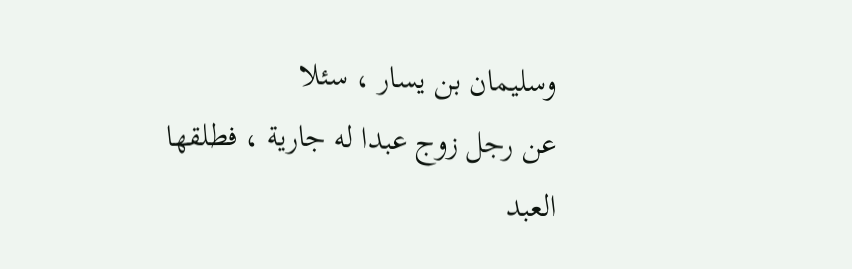وسليمان بن يسار ، سئلا
عن رجل زوج عبدا له جارية ، فطلقها العبد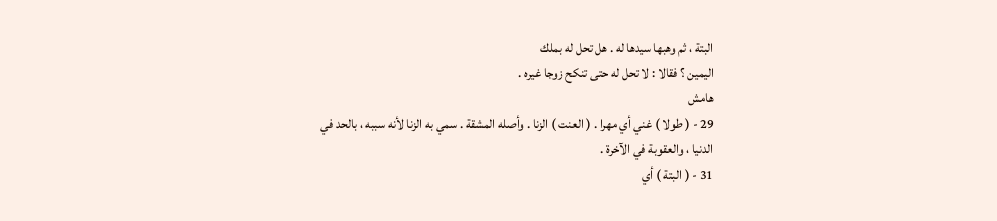البتة ، ثم وهبها سيدها له . هل تحل له بملك
اليمين ؟ فقالا : لا تحل له حتى تنكح زوجا غيره .
هامش
29 - ( طولا ) غني أي مهرا . ( العنت ) الزنا . وأصله المشقة . سمي به الزنا لأنه سببه ، بالحد في
الدنيا ، والعقوبة في الآخرة .
31 - ( البتة ) أي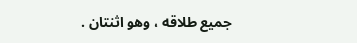جميع طلاقه ، وهو اثنتان .